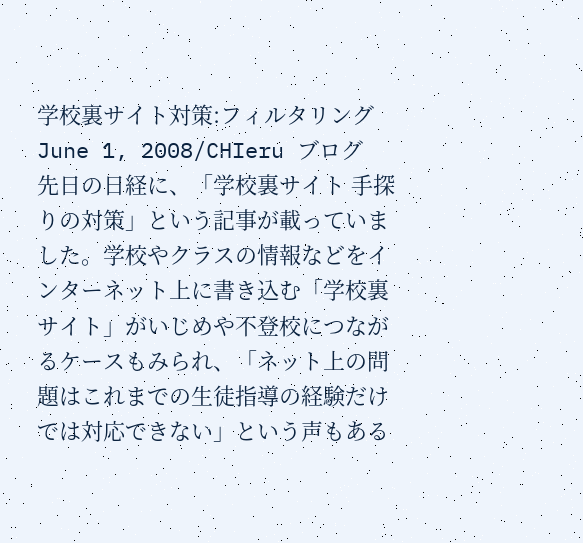学校裏サイト対策:フィルタリング
June 1, 2008/CHIeru ブログ
先日の日経に、「学校裏サイト 手探りの対策」という記事が載っていました。学校やクラスの情報などをインターネット上に書き込む「学校裏サイト」がいじめや不登校につながるケースもみられ、「ネット上の問題はこれまでの生徒指導の経験だけでは対応できない」という声もある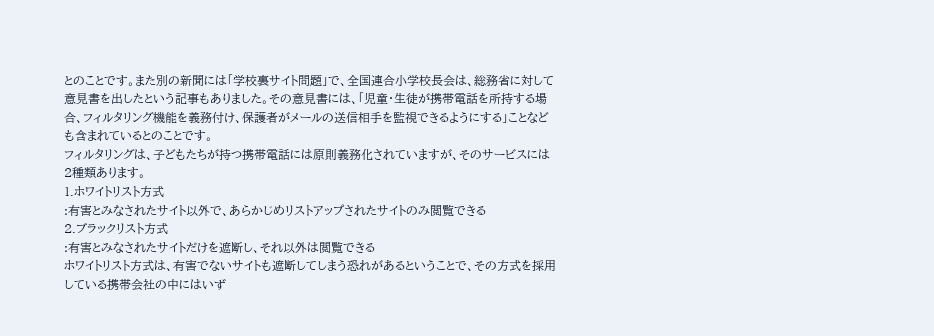とのことです。また別の新聞には「学校裏サイト問題」で、全国連合小学校長会は、総務省に対して意見書を出したという記事もありました。その意見書には、「児童・生徒が携帯電話を所持する場合、フィルタリング機能を義務付け、保護者がメールの送信相手を監視できるようにする」ことなども含まれているとのことです。
フィルタリングは、子どもたちが持つ携帯電話には原則義務化されていますが、そのサービスには2種類あります。
1.ホワイトリスト方式
:有害とみなされたサイト以外で、あらかじめリストアップされたサイトのみ閲覧できる
2.ブラックリスト方式
:有害とみなされたサイトだけを遮断し、それ以外は閲覧できる
ホワイトリスト方式は、有害でないサイトも遮断してしまう恐れがあるということで、その方式を採用している携帯会社の中にはいず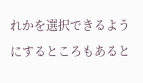れかを選択できるようにするところもあると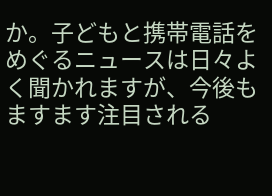か。子どもと携帯電話をめぐるニュースは日々よく聞かれますが、今後もますます注目される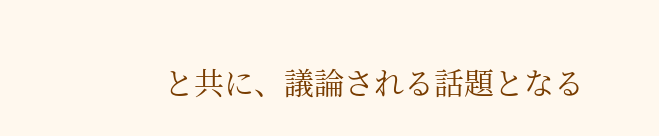と共に、議論される話題となる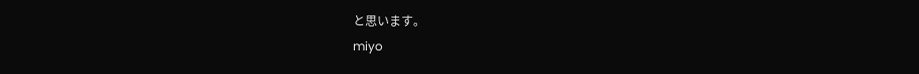と思います。
miyo